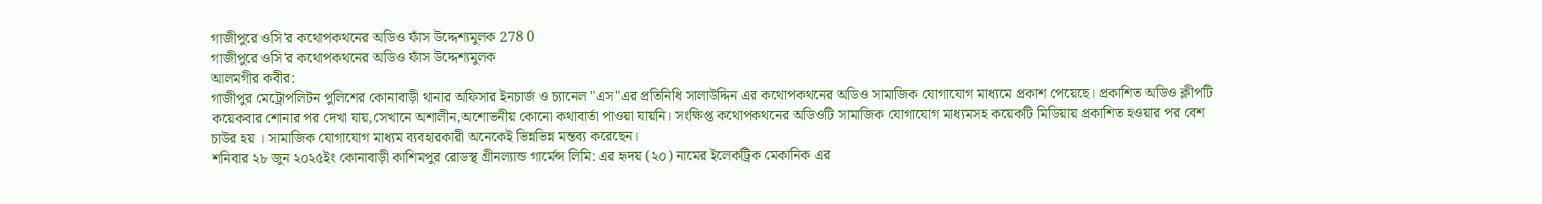গাজীপুরে ওসি'র কথোপকথনের অডিও ফাঁস উদ্দেশ্যমুলক 278 0
গাজীপুরে ওসি'র কথোপকথনের অডিও ফাঁস উদ্দেশ্যমুলক
আলমগীর কবীর:
গাজীপুর মেট্রোপলিটন পুলিশের কোনাবাড়ী থানার অফিসার ইনচার্জ ও চ্যানেল "এস"এর প্রতিনিধি সালাউদ্দিন এর কথোপকথনের অডিও সামাজিক যোগাযোগ মাধ্যমে প্রকাশ পেয়েছে। প্রকাশিত অডিও ক্লীপটি কয়েকবার শোনার পর দেখা যায়,সেখানে অশালীন,অশোভনীয় কোনো কথাবার্তা পাওয়া যায়নি। সংক্ষিপ্ত কথোপকথনের অডিওটি সামাজিক যোগাযোগ মাধ্যমসহ কয়েকটি মিডিয়ায় প্রকাশিত হওয়ার পর বেশ চাউর হয় । সামাজিক যোগাযোগ মাধ্যম ব্যবহারকারী অনেকেই ভিন্নভিন্ন মন্তব্য করেছেন।
শনিবার ২৮ জুন ২০২৫ইং কোনাবাড়ী কাশিমপুর রোডস্থ গ্রীনল্যান্ড গার্মেন্স লিমি: এর হৃদয় (২০) নামের ইলেকট্রিক মেকানিক এর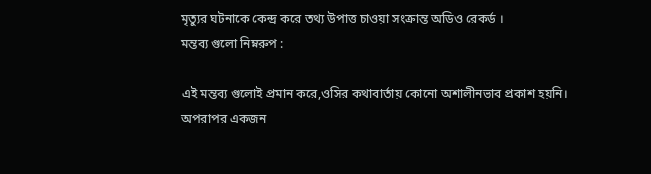মৃত্যুর ঘটনাকে কেন্দ্র করে তথ্য উপাত্ত চাওয়া সংক্রান্ত অডিও রেকর্ড ।
মন্তব্য গুলো নিম্নরুপ :

এই মন্তব্য গুলোই প্রমান করে,ওসির কথাবার্তায় কোনো অশালীনভাব প্রকাশ হয়নি।
অপরাপর একজন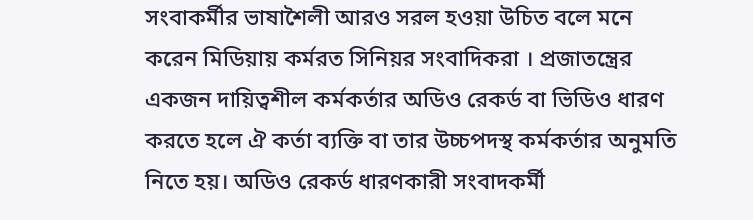সংবাকর্মীর ভাষাশৈলী আরও সরল হওয়া উচিত বলে মনে করেন মিডিয়ায় কর্মরত সিনিয়র সংবাদিকরা । প্রজাতন্ত্রের একজন দায়িত্বশীল কর্মকর্তার অডিও রেকর্ড বা ভিডিও ধারণ করতে হলে ঐ কর্তা ব্যক্তি বা তার উচ্চপদস্থ কর্মকর্তার অনুমতি নিতে হয়। অডিও রেকর্ড ধারণকারী সংবাদকর্মী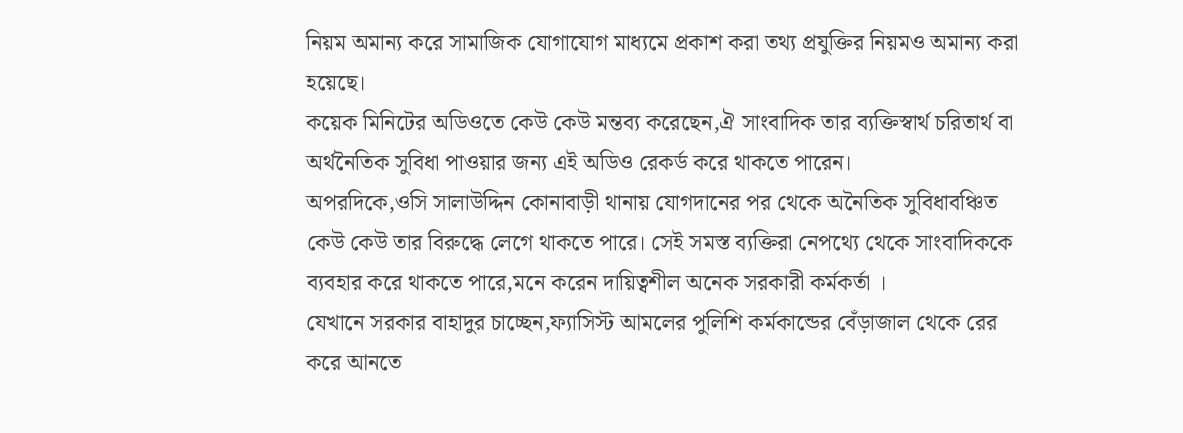নিয়ম অমান্য করে সামাজিক যোগাযোগ মাধ্যমে প্রকাশ করা তথ্য প্রযুক্তির নিয়মও অমান্য করা হয়েছে।
কয়েক মিনিটের অডিওতে কেউ কেউ মন্তব্য করেছেন,ঐ সাংবাদিক তার ব্যক্তিস্বার্থ চরিতার্থ বা অর্থনৈতিক সুবিধা পাওয়ার জন্য এই অডিও রেকর্ড করে থাকতে পারেন।
অপরদিকে,ওসি সালাউদ্দিন কোনাবাড়ী থানায় যোগদানের পর থেকে অনৈতিক সুবিধাবঞ্চিত কেউ কেউ তার বিরুদ্ধে লেগে থাকতে পারে। সেই সমস্ত ব্যক্তিরা নেপথ্যে থেকে সাংবাদিককে ব্যবহার করে থাকতে পারে,মনে করেন দায়িত্বশীল অনেক সরকারী কর্মকর্তা ।
যেখানে সরকার বাহাদুর চাচ্ছেন,ফ্যাসিস্ট আমলের পুলিশি কর্মকান্ডের বেঁড়াজাল থেকে রের করে আনতে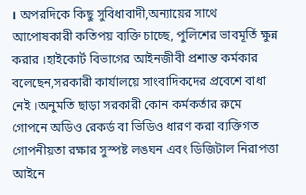। অপরদিকে কিছু সুবিধাবাদী,অন্যায়ের সাথে আপোষকারী কতিপয় ব্যক্তি চাচ্ছে, পুলিশের ভাবমূর্তি ক্ষুন্ন করার ।হাইকোর্ট বিভাগের আইনজীবী প্রশান্ত কর্মকার বলেছেন,সরকারী কার্যালয়ে সাংবাদিকদের প্রবেশে বাধা নেই ।অনুমতি ছাড়া সরকারী কোন কর্মকর্তার রুমে গোপনে অডিও রেকর্ড বা ভিডিও ধারণ করা ব্যক্তিগত গোপনীয়তা রক্ষার সুস্পষ্ট লঙঘন এবং ডিজিটাল নিরাপত্তা আইনে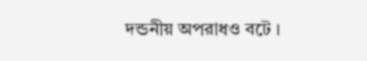দন্ডনীয় অপরাধও বটে ।